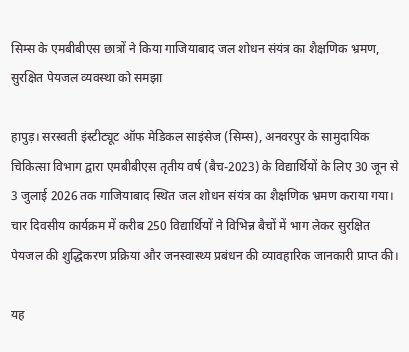सिम्स के एमबीबीएस छात्रों ने किया गाजियाबाद जल शोधन संयंत्र का शैक्षणिक भ्रमण, सुरक्षित पेयजल व्यवस्था को समझा

हापुड़। सरस्वती इंस्टीट्यूट ऑफ मेडिकल साइंसेज (सिम्स), अनवरपुर के सामुदायिक चिकित्सा विभाग द्वारा एमबीबीएस तृतीय वर्ष (बैच-2023) के विद्यार्थियों के लिए 30 जून से 3 जुलाई 2026 तक गाजियाबाद स्थित जल शोधन संयंत्र का शैक्षणिक भ्रमण कराया गया। चार दिवसीय कार्यक्रम में करीब 250 विद्यार्थियों ने विभिन्न बैचों में भाग लेकर सुरक्षित पेयजल की शुद्धिकरण प्रक्रिया और जनस्वास्थ्य प्रबंधन की व्यावहारिक जानकारी प्राप्त की।

यह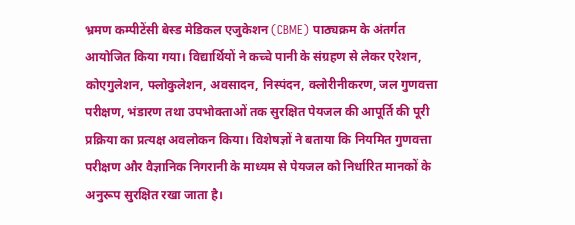भ्रमण कम्पीटेंसी बेस्ड मेडिकल एजुकेशन (CBME) पाठ्यक्रम के अंतर्गत आयोजित किया गया। विद्यार्थियों ने कच्चे पानी के संग्रहण से लेकर एरेशन, कोएगुलेशन, फ्लोकुलेशन, अवसादन, निस्पंदन, क्लोरीनीकरण, जल गुणवत्ता परीक्षण, भंडारण तथा उपभोक्ताओं तक सुरक्षित पेयजल की आपूर्ति की पूरी प्रक्रिया का प्रत्यक्ष अवलोकन किया। विशेषज्ञों ने बताया कि नियमित गुणवत्ता परीक्षण और वैज्ञानिक निगरानी के माध्यम से पेयजल को निर्धारित मानकों के अनुरूप सुरक्षित रखा जाता है।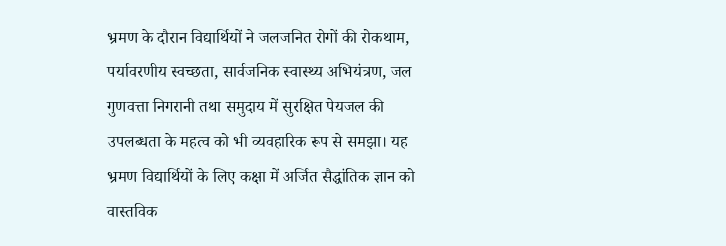भ्रमण के दौरान विद्यार्थियों ने जलजनित रोगों की रोकथाम, पर्यावरणीय स्वच्छता, सार्वजनिक स्वास्थ्य अभियंत्रण, जल गुणवत्ता निगरानी तथा समुदाय में सुरक्षित पेयजल की उपलब्धता के महत्व को भी व्यवहारिक रूप से समझा। यह भ्रमण विद्यार्थियों के लिए कक्षा में अर्जित सैद्धांतिक ज्ञान को वास्तविक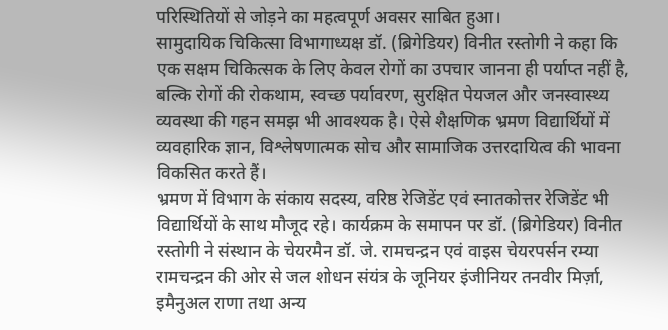परिस्थितियों से जोड़ने का महत्वपूर्ण अवसर साबित हुआ।
सामुदायिक चिकित्सा विभागाध्यक्ष डॉ. (ब्रिगेडियर) विनीत रस्तोगी ने कहा कि एक सक्षम चिकित्सक के लिए केवल रोगों का उपचार जानना ही पर्याप्त नहीं है, बल्कि रोगों की रोकथाम, स्वच्छ पर्यावरण, सुरक्षित पेयजल और जनस्वास्थ्य व्यवस्था की गहन समझ भी आवश्यक है। ऐसे शैक्षणिक भ्रमण विद्यार्थियों में व्यवहारिक ज्ञान, विश्लेषणात्मक सोच और सामाजिक उत्तरदायित्व की भावना विकसित करते हैं।
भ्रमण में विभाग के संकाय सदस्य, वरिष्ठ रेजिडेंट एवं स्नातकोत्तर रेजिडेंट भी विद्यार्थियों के साथ मौजूद रहे। कार्यक्रम के समापन पर डॉ. (ब्रिगेडियर) विनीत रस्तोगी ने संस्थान के चेयरमैन डॉ. जे. रामचन्द्रन एवं वाइस चेयरपर्सन रम्या रामचन्द्रन की ओर से जल शोधन संयंत्र के जूनियर इंजीनियर तनवीर मिर्ज़ा, इमैनुअल राणा तथा अन्य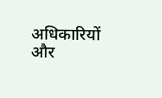अधिकारियों और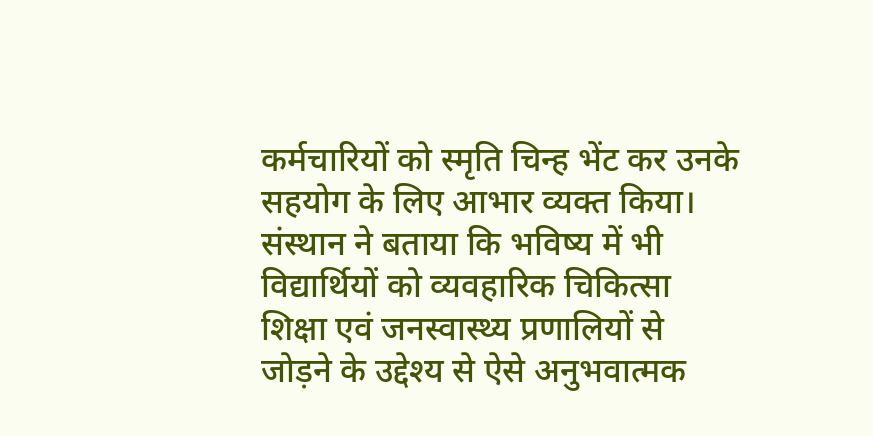कर्मचारियों को स्मृति चिन्ह भेंट कर उनके सहयोग के लिए आभार व्यक्त किया।
संस्थान ने बताया कि भविष्य में भी विद्यार्थियों को व्यवहारिक चिकित्सा शिक्षा एवं जनस्वास्थ्य प्रणालियों से जोड़ने के उद्देश्य से ऐसे अनुभवात्मक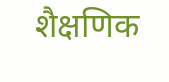शैक्षणिक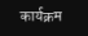कार्यक्रम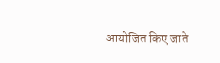आयोजित किए जाते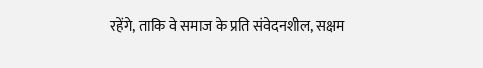रहेंगे, ताकि वे समाज के प्रति संवेदनशील, सक्षम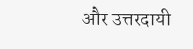और उत्तरदायी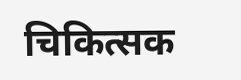चिकित्सक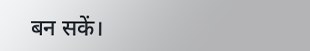बन सकें।